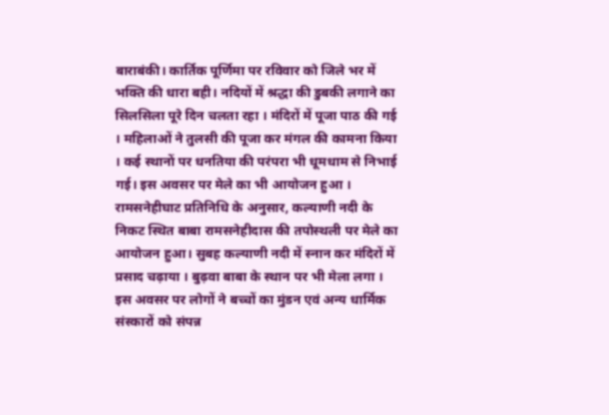बाराबंकी। कार्तिक पूर्णिमा पर रविवार को जिले भर में भक्ति की धारा बही। नदियों में श्रद्धा की डुबकी लगाने का सिलसिला पूरे दिन चलता रहा । मंदिरों में पूजा पाठ की गई । महिलाओं ने तुलसी की पूजा कर मंगल की कामना किया । कई स्थानों पर धनतिया की परंपरा भी धूमधाम से निभाई गई। इस अवसर पर मेले का भी आयोजन हुआ ।
रामसनेहीघाट प्रतिनिधि के अनुसार, कल्याणी नदी के निकट स्थित बाबा रामसनेहीदास की तपोस्थली पर मेले का आयोजन हुआ। सुबह कल्याणी नदी में स्नान कर मंदिरों में प्रसाद चढ़ाया । बुढ़वा बाबा के स्थान पर भी मेला लगा । इस अवसर पर लोगों ने बच्चों का मुंडन एवं अन्य धार्मिक संस्कारों को संपन्न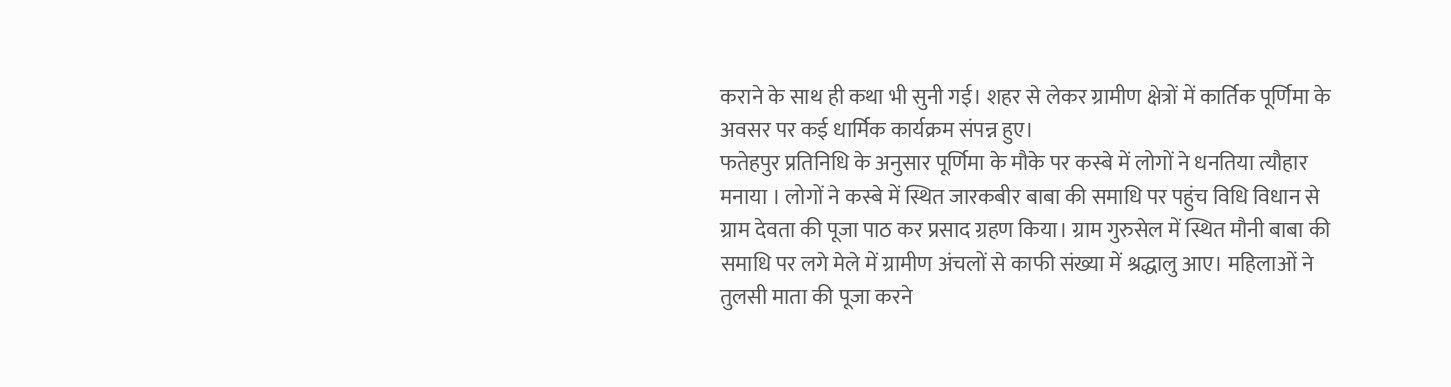कराने के साथ ही कथा भी सुनी गई। शहर से लेकर ग्रामीण क्षेत्रों में कार्तिक पूर्णिमा के अवसर पर कई धार्मिक कार्यक्रम संपन्न हुए।
फतेहपुर प्रतिनिधि के अनुसार पूर्णिमा के मौके पर कस्बे में लोगों ने धनतिया त्यौहार मनाया । लोगों ने कस्बे में स्थित जारकबीर बाबा की समाधि पर पहुंच विधि विधान से ग्राम देवता की पूजा पाठ कर प्रसाद ग्रहण किया। ग्राम गुरुसेल में स्थित मौनी बाबा की समाधि पर लगे मेले में ग्रामीण अंचलों से काफी संख्या में श्रद्धालु आए। महिलाओं ने तुलसी माता की पूजा करने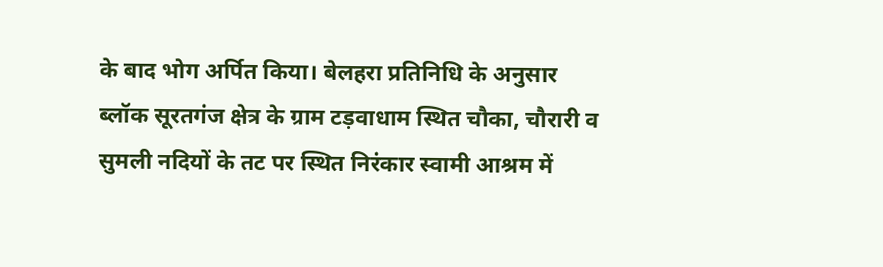के बाद भोग अर्पित किया। बेलहरा प्रतिनिधि के अनुसार ब्लॉक सूरतगंज क्षेत्र के ग्राम टड़वाधाम स्थित चौका, चौरारी व सुमली नदियों के तट पर स्थित निरंकार स्वामी आश्रम में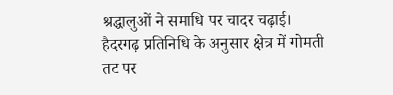श्रद्धालुओं ने समाधि पर चादर चढ़ाई।
हैदरगढ़ प्रतिनिधि के अनुसार क्षेत्र में गोमती तट पर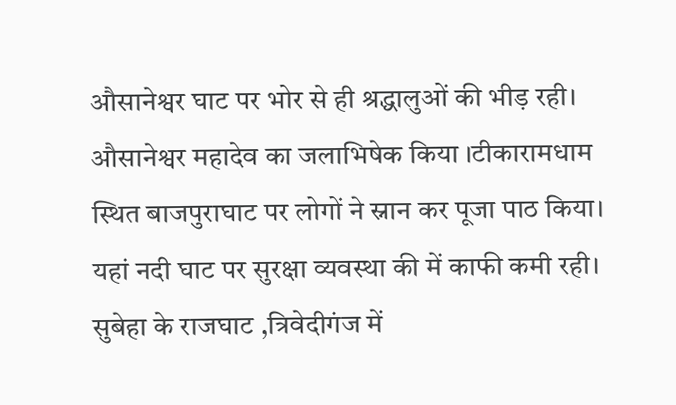औसानेश्वर घाट पर भोर से ही श्रद्धालुओं की भीड़ रही। औसानेश्वर महादेव का जलाभिषेक किया ।टीकारामधाम स्थित बाजपुराघाट पर लोगों ने स्नान कर पूजा पाठ किया। यहां नदी घाट पर सुरक्षा व्यवस्था की में काफी कमी रही। सुबेहा के राजघाट ,त्रिवेदीगंज में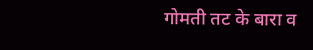गोमती तट के बारा व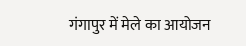गंगापुर में मेले का आयोजन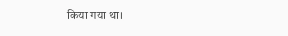किया गया था।